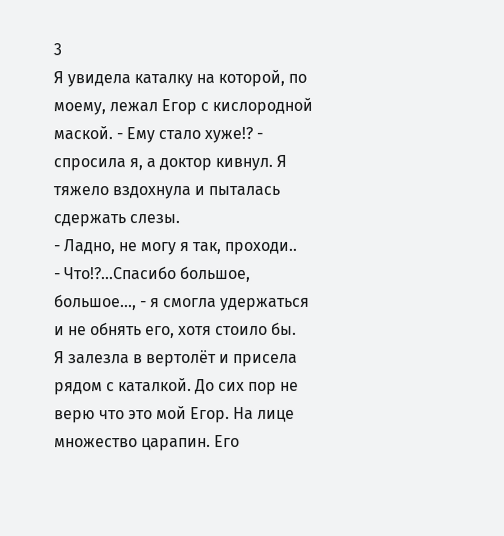3
Я увидела каталку на которой, по моему, лежал Егор с кислородной маской. - Ему стало хуже!? - спросила я, а доктор кивнул. Я тяжело вздохнула и пыталась сдержать слезы.
- Ладно, не могу я так, проходи..
- Что!?...Спасибо большое, большое..., - я смогла удержаться и не обнять его, хотя стоило бы.
Я залезла в вертолёт и присела рядом с каталкой. До сих пор не верю что это мой Егор. На лице множество царапин. Его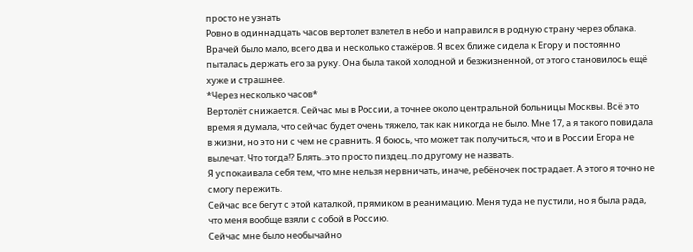просто не узнать
Ровно в одиннадцать часов вертолет взлетел в небо и направился в родную страну через облака.
Врачей было мало, всего два и несколько стажёров. Я всех ближе сидела к Егору и постоянно пыталась держать его за руку. Она была такой холодной и безжизненной, от этого становилось ещё хуже и страшнее.
*Через несколько часов*
Вертолёт снижается. Сейчас мы в России, а точнее около центральной больницы Москвы. Всё это время я думала, что сейчас будет очень тяжело, так как никогда не было. Мне 17, а я такого повидала в жизни, но это ни с чем не сравнить. Я боюсь, что может так получиться, что и в России Егора не вылечат. Что тогда!? Блять..это просто пиздец..по другому не назвать.
Я успокаивала себя тем, что мне нельзя нервничать, иначе, ребёночек пострадает. А этого я точно не смогу пережить.
Сейчас все бегут с этой каталкой, прямиком в реанимацию. Меня туда не пустили, но я была рада, что меня вообще взяли с собой в Россию.
Сейчас мне было необычайно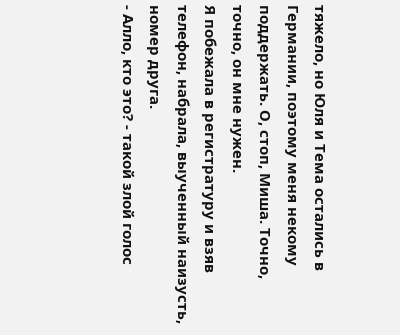тяжело, но Юля и Тема остались в Германии, поэтому меня некому поддержать. О, стоп, Миша. Точно, точно, он мне нужен.
Я побежала в регистратуру и взяв телефон, набрала, выученный наизусть, номер друга.
- Алло, кто это? - такой злой голос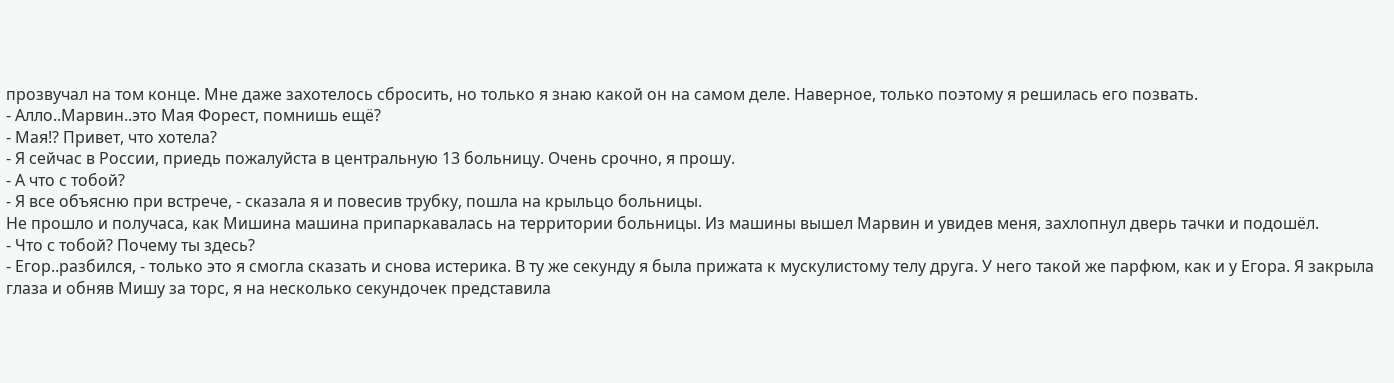прозвучал на том конце. Мне даже захотелось сбросить, но только я знаю какой он на самом деле. Наверное, только поэтому я решилась его позвать.
- Алло..Марвин..это Мая Форест, помнишь ещё?
- Мая!? Привет, что хотела?
- Я сейчас в России, приедь пожалуйста в центральную 13 больницу. Очень срочно, я прошу.
- А что с тобой?
- Я все объясню при встрече, - сказала я и повесив трубку, пошла на крыльцо больницы.
Не прошло и получаса, как Мишина машина припаркавалась на территории больницы. Из машины вышел Марвин и увидев меня, захлопнул дверь тачки и подошёл.
- Что с тобой? Почему ты здесь?
- Егор..разбился, - только это я смогла сказать и снова истерика. В ту же секунду я была прижата к мускулистому телу друга. У него такой же парфюм, как и у Егора. Я закрыла глаза и обняв Мишу за торс, я на несколько секундочек представила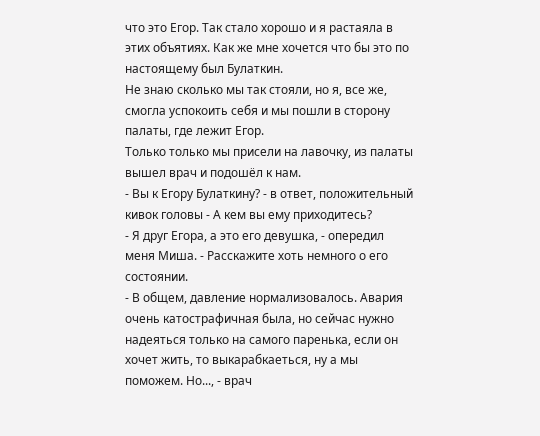что это Егор. Так стало хорошо и я растаяла в этих объятиях. Как же мне хочется что бы это по настоящему был Булаткин.
Не знаю сколько мы так стояли, но я, все же, смогла успокоить себя и мы пошли в сторону палаты, где лежит Егор.
Только только мы присели на лавочку, из палаты вышел врач и подошёл к нам.
- Вы к Егору Булаткину? - в ответ, положительный кивок головы - А кем вы ему приходитесь?
- Я друг Егора, а это его девушка, - опередил меня Миша. - Расскажите хоть немного о его состоянии.
- В общем, давление нормализовалось. Авария очень катострафичная была, но сейчас нужно надеяться только на самого паренька, если он хочет жить, то выкарабкаеться, ну а мы поможем. Но..., - врач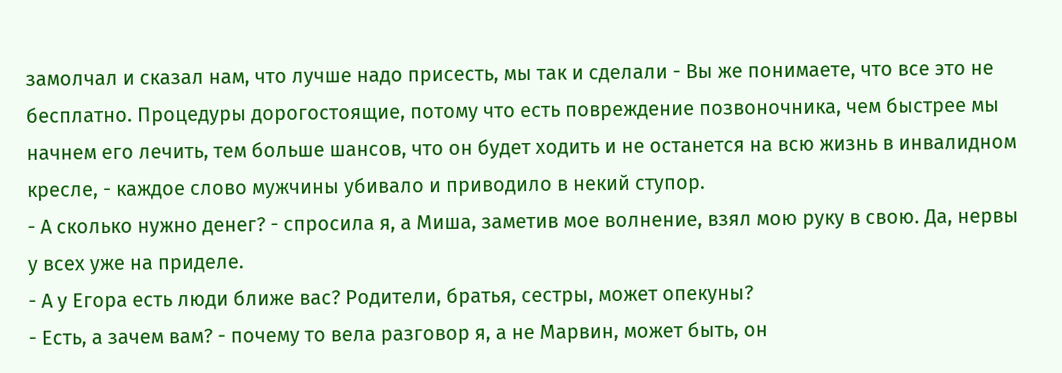замолчал и сказал нам, что лучше надо присесть, мы так и сделали - Вы же понимаете, что все это не бесплатно. Процедуры дорогостоящие, потому что есть повреждение позвоночника, чем быстрее мы начнем его лечить, тем больше шансов, что он будет ходить и не останется на всю жизнь в инвалидном кресле, - каждое слово мужчины убивало и приводило в некий ступор.
- А сколько нужно денег? - спросила я, а Миша, заметив мое волнение, взял мою руку в свою. Да, нервы у всех уже на приделе.
- А у Егора есть люди ближе вас? Родители, братья, сестры, может опекуны?
- Есть, а зачем вам? - почему то вела разговор я, а не Марвин, может быть, он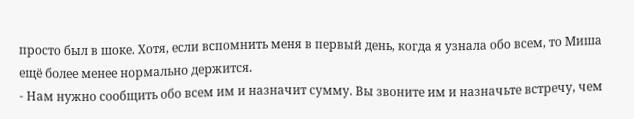просто был в шоке. Хотя, если вспомнить меня в первый день, когда я узнала обо всем, то Миша ещё более менее нормально держится.
- Нам нужно сообщить обо всем им и назначит сумму. Вы звоните им и назначьте встречу, чем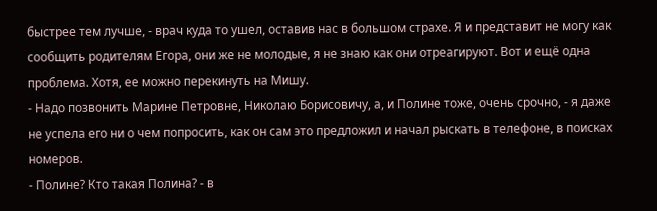быстрее тем лучше, - врач куда то ушел, оставив нас в большом страхе. Я и представит не могу как сообщить родителям Егора, они же не молодые, я не знаю как они отреагируют. Вот и ещё одна проблема. Хотя, ее можно перекинуть на Мишу.
- Надо позвонить Марине Петровне, Николаю Борисовичу, а, и Полине тоже, очень срочно, - я даже не успела его ни о чем попросить, как он сам это предложил и начал рыскать в телефоне, в поисках номеров.
- Полине? Кто такая Полина? - в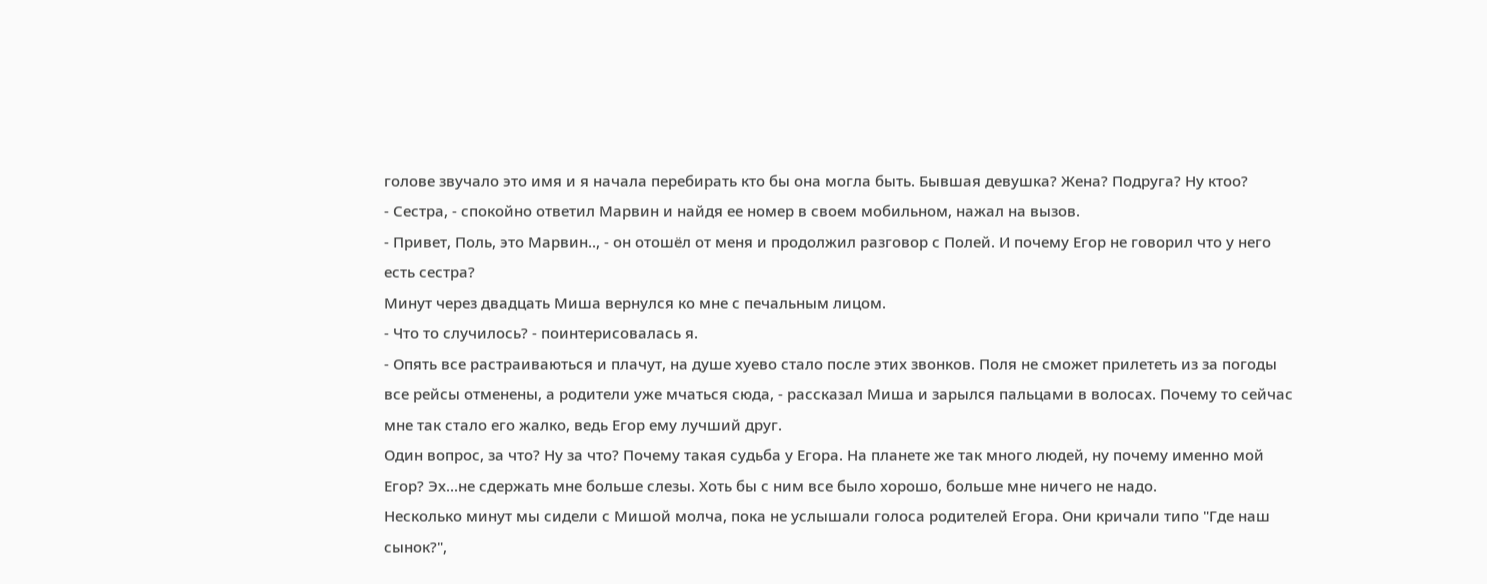голове звучало это имя и я начала перебирать кто бы она могла быть. Бывшая девушка? Жена? Подруга? Ну ктоо?
- Сестра, - спокойно ответил Марвин и найдя ее номер в своем мобильном, нажал на вызов.
- Привет, Поль, это Марвин.., - он отошёл от меня и продолжил разговор с Полей. И почему Егор не говорил что у него есть сестра?
Минут через двадцать Миша вернулся ко мне с печальным лицом.
- Что то случилось? - поинтерисовалась я.
- Опять все растраиваються и плачут, на душе хуево стало после этих звонков. Поля не сможет прилететь из за погоды все рейсы отменены, а родители уже мчаться сюда, - рассказал Миша и зарылся пальцами в волосах. Почему то сейчас мне так стало его жалко, ведь Егор ему лучший друг.
Один вопрос, за что? Ну за что? Почему такая судьба у Егора. На планете же так много людей, ну почему именно мой Егор? Эх...не сдержать мне больше слезы. Хоть бы с ним все было хорошо, больше мне ничего не надо.
Несколько минут мы сидели с Мишой молча, пока не услышали голоса родителей Егора. Они кричали типо "Где наш сынок?",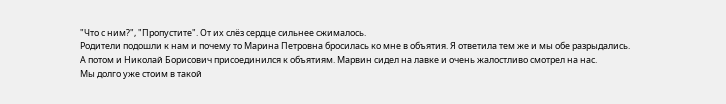"Что с ним?", "Пропустите". От их слёз сердце сильнее сжималось.
Родители подошли к нам и почему то Марина Петровна бросилась ко мне в объятия. Я ответила тем же и мы обе разрыдались. А потом и Николай Борисович присоединился к объятиям. Марвин сидел на лавке и очень жалостливо смотрел на нас.
Мы долго уже стоим в такой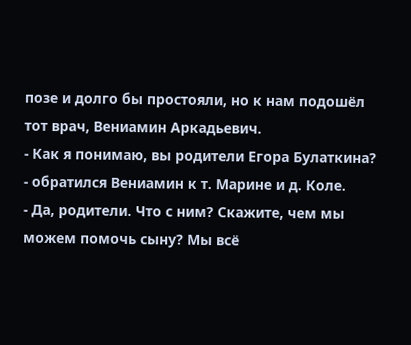позе и долго бы простояли, но к нам подошёл тот врач, Вениамин Аркадьевич.
- Как я понимаю, вы родители Егора Булаткина? - обратился Вениамин к т. Марине и д. Коле.
- Да, родители. Что с ним? Скажите, чем мы можем помочь сыну? Мы всё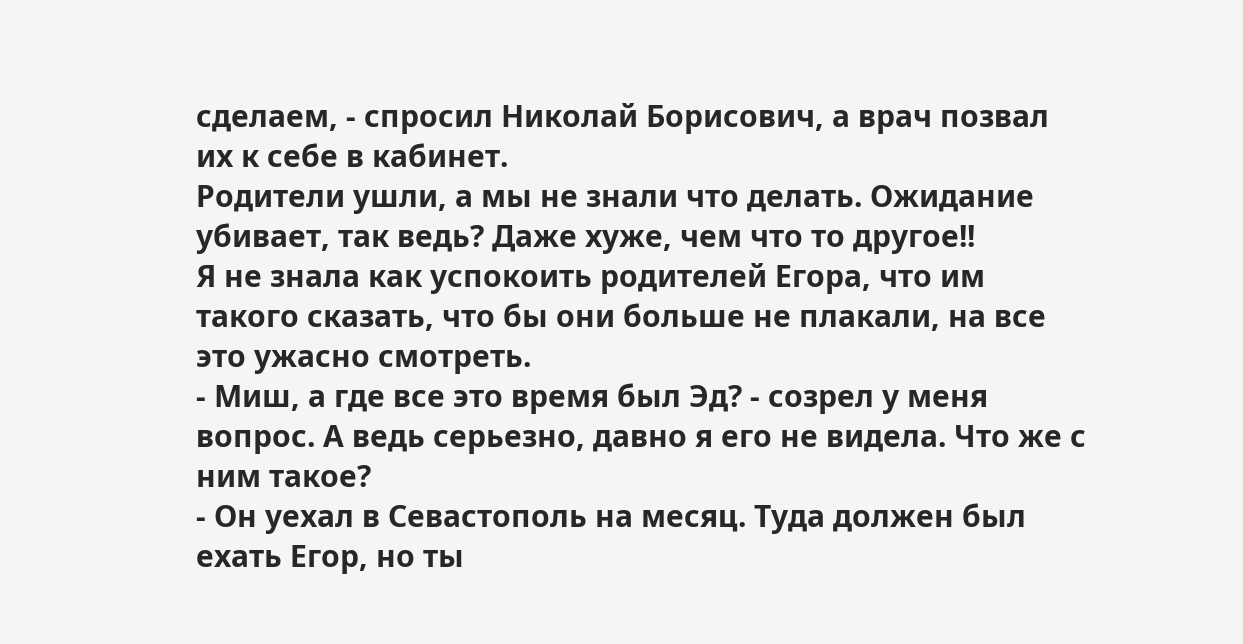сделаем, - спросил Николай Борисович, а врач позвал их к себе в кабинет.
Родители ушли, а мы не знали что делать. Ожидание убивает, так ведь? Даже хуже, чем что то другое!!
Я не знала как успокоить родителей Егора, что им такого сказать, что бы они больше не плакали, на все это ужасно смотреть.
- Миш, а где все это время был Эд? - созрел у меня вопрос. А ведь серьезно, давно я его не видела. Что же с ним такое?
- Он уехал в Севастополь на месяц. Туда должен был ехать Егор, но ты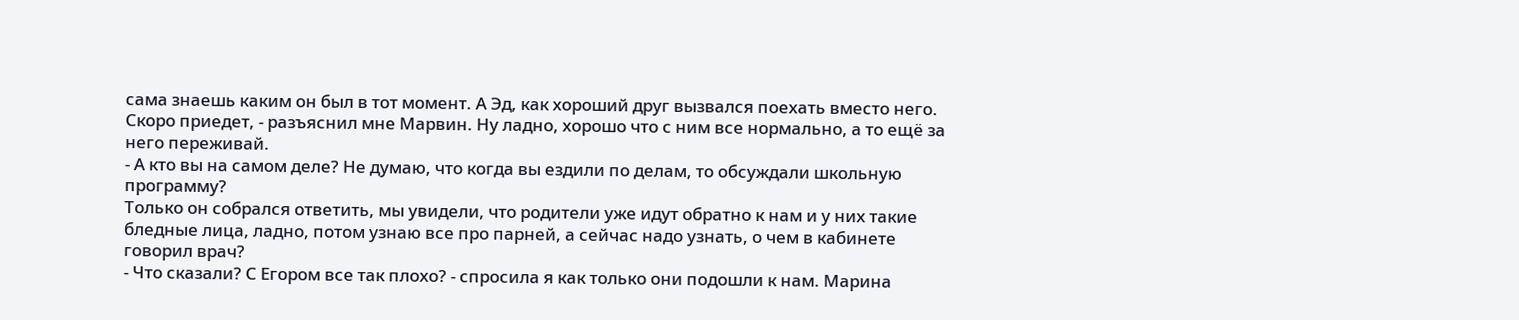сама знаешь каким он был в тот момент. А Эд, как хороший друг вызвался поехать вместо него. Скоро приедет, - разъяснил мне Марвин. Ну ладно, хорошо что с ним все нормально, а то ещё за него переживай.
- А кто вы на самом деле? Не думаю, что когда вы ездили по делам, то обсуждали школьную программу?
Только он собрался ответить, мы увидели, что родители уже идут обратно к нам и у них такие бледные лица, ладно, потом узнаю все про парней, а сейчас надо узнать, о чем в кабинете говорил врач?
- Что сказали? С Егором все так плохо? - спросила я как только они подошли к нам. Марина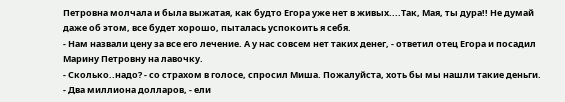Петровна молчала и была выжатая, как будто Егора уже нет в живых....Так, Мая, ты дура!! Не думай даже об этом, все будет хорошо, пыталась успокоить я себя.
- Нам назвали цену за все его лечение. А у нас совсем нет таких денег, - ответил отец Егора и посадил Марину Петровну на лавочку.
- Сколько..надо? - со страхом в голосе, спросил Миша. Пожалуйста, хоть бы мы нашли такие деньги.
- Два миллиона долларов, - ели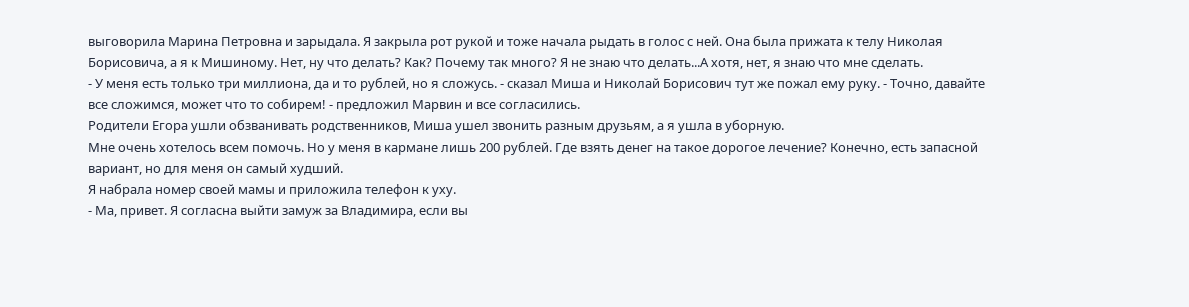выговорила Марина Петровна и зарыдала. Я закрыла рот рукой и тоже начала рыдать в голос с ней. Она была прижата к телу Николая Борисовича, а я к Мишиному. Нет, ну что делать? Как? Почему так много? Я не знаю что делать...А хотя, нет, я знаю что мне сделать.
- У меня есть только три миллиона, да и то рублей, но я сложусь. - сказал Миша и Николай Борисович тут же пожал ему руку. - Точно, давайте все сложимся, может что то собирем! - предложил Марвин и все согласились.
Родители Егора ушли обзванивать родственников, Миша ушел звонить разным друзьям, а я ушла в уборную.
Мне очень хотелось всем помочь. Но у меня в кармане лишь 200 рублей. Где взять денег на такое дорогое лечение? Конечно, есть запасной вариант, но для меня он самый худший.
Я набрала номер своей мамы и приложила телефон к уху.
- Ма, привет. Я согласна выйти замуж за Владимира, если вы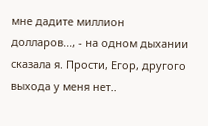мне дадите миллион долларов..., - на одном дыхании сказала я. Прости, Егор, другого выхода у меня нет..